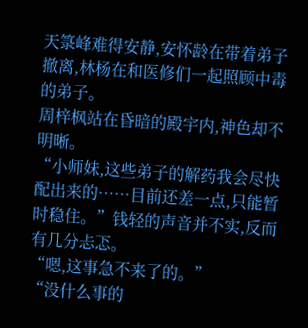天箓峰难得安静,安怀龄在带着弟子撤离,林杨在和医修们一起照顾中毒的弟子。
周梓枫站在昏暗的殿宇内,神色却不明晰。
“小师妹,这些弟子的解药我会尽快配出来的……目前还差一点,只能暂时稳住。”钱轻的声音并不实,反而有几分忐忑。
“嗯,这事急不来了的。”
“没什么事的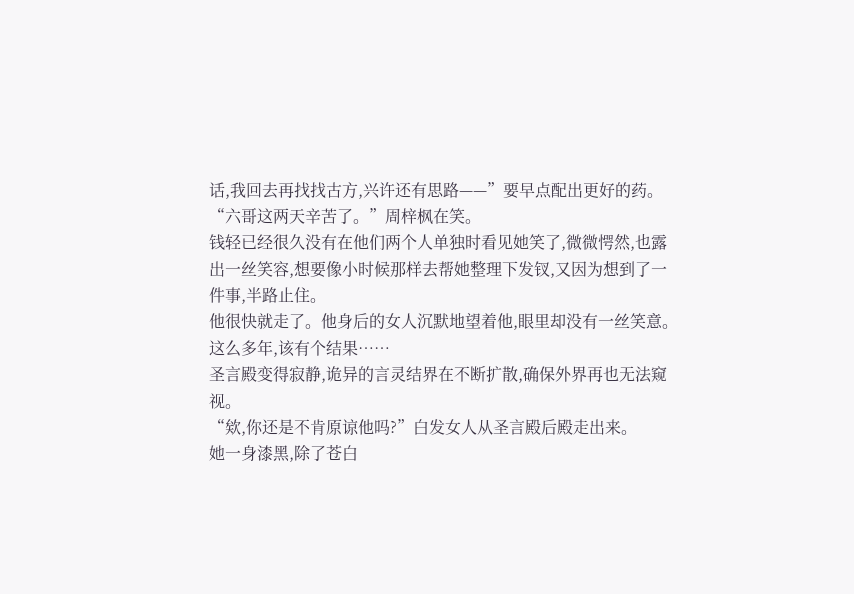话,我回去再找找古方,兴许还有思路——”要早点配出更好的药。
“六哥这两天辛苦了。”周梓枫在笑。
钱轻已经很久没有在他们两个人单独时看见她笑了,微微愕然,也露出一丝笑容,想要像小时候那样去帮她整理下发钗,又因为想到了一件事,半路止住。
他很快就走了。他身后的女人沉默地望着他,眼里却没有一丝笑意。
这么多年,该有个结果……
圣言殿变得寂静,诡异的言灵结界在不断扩散,确保外界再也无法窥视。
“欸,你还是不肯原谅他吗?”白发女人从圣言殿后殿走出来。
她一身漆黑,除了苍白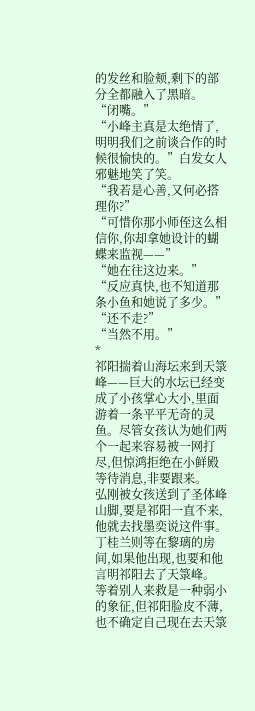的发丝和脸颊,剩下的部分全都融入了黑暗。
“闭嘴。”
“小峰主真是太绝情了,明明我们之前谈合作的时候很愉快的。”白发女人邪魅地笑了笑。
“我若是心善,又何必搭理你?”
“可惜你那小师侄这么相信你,你却拿她设计的蝴蝶来监视——”
“她在往这边来。”
“反应真快,也不知道那条小鱼和她说了多少。”
“还不走?”
“当然不用。”
*
祁阳揣着山海坛来到天箓峰——巨大的水坛已经变成了小孩掌心大小,里面游着一条平平无奇的灵鱼。尽管女孩认为她们两个一起来容易被一网打尽,但惊鸿拒绝在小鲜殿等待消息,非要跟来。
弘刚被女孩送到了圣体峰山脚,要是祁阳一直不来,他就去找墨奕说这件事。
丁桂兰则等在黎璃的房间,如果他出现,也要和他言明祁阳去了天箓峰。
等着别人来救是一种弱小的象征,但祁阳脸皮不薄,也不确定自己现在去天箓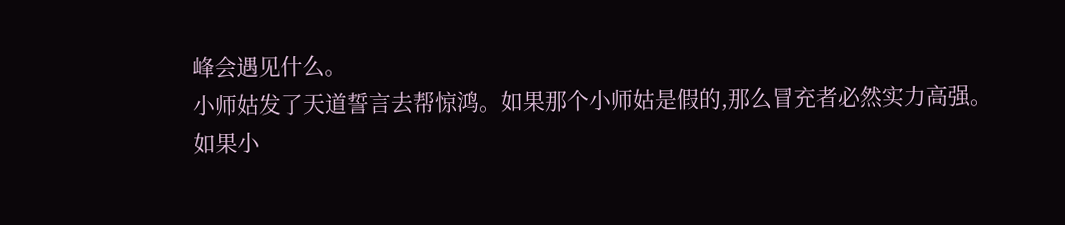峰会遇见什么。
小师姑发了天道誓言去帮惊鸿。如果那个小师姑是假的,那么冒充者必然实力高强。
如果小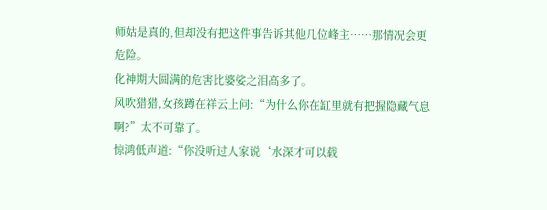师姑是真的,但却没有把这件事告诉其他几位峰主……那情况会更危险。
化神期大圆满的危害比婆娑之泪高多了。
风吹猎猎,女孩蹲在祥云上问:“为什么你在缸里就有把握隐藏气息啊?”太不可靠了。
惊鸿低声道:“你没听过人家说‘水深才可以载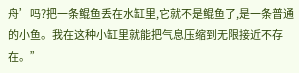舟’吗?把一条鲲鱼丢在水缸里,它就不是鲲鱼了,是一条普通的小鱼。我在这种小缸里就能把气息压缩到无限接近不存在。”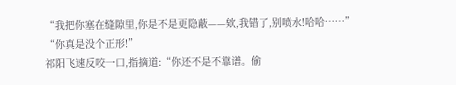“我把你塞在缝隙里,你是不是更隐蔽——欸,我错了,别喷水!哈哈……”
“你真是没个正形!”
祁阳飞速反咬一口,指摘道:“你还不是不靠谱。偷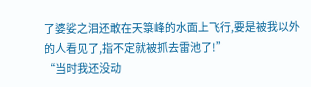了婆娑之泪还敢在天箓峰的水面上飞行,要是被我以外的人看见了,指不定就被抓去雷池了!”
“当时我还没动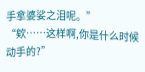手拿婆娑之泪呢。”
“欸……这样啊,你是什么时候动手的?”